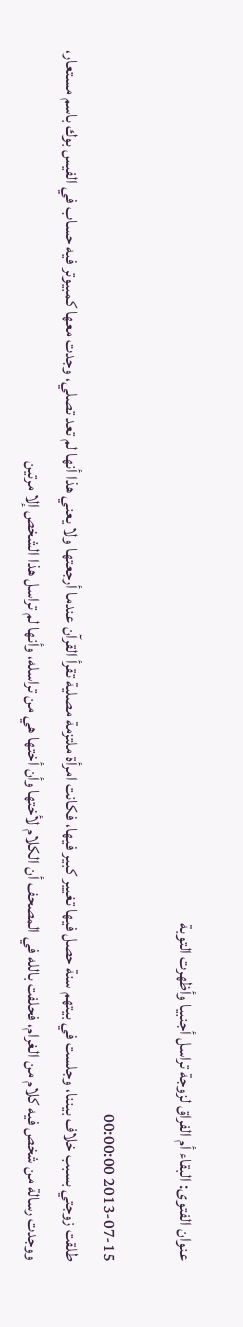عنوان الفتوى: البقاء أم الفراق لزوجة تراسل أجنبيا وأظهرت التوبة

2013-07-15 00:00:00
طلقت زوجتي بسبب خلاف بيننا، وجلست في بيتهم سنة حصل فيها تغيير كبير فيها، فكانت امرأة ملتزمة مصلية تقرأ القرآن عندما أرجعتها ولا يعني هذا أنها لم تعد تصلي، وجدت معها كمبيوتر فيه حساب في الفيس بوك باسم مستعار، ووجدت رسالة من شخص فيه كلام من الغرام، فحلفت بالله في المصحف أن الكلام لأختها وأن أختها هي من تراسله، وأنها لم تراسل هذا الشخص إلا مرتين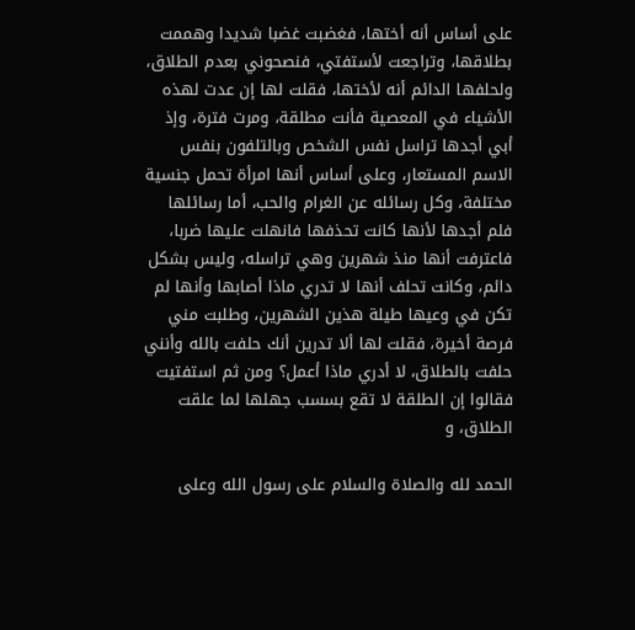على أساس أنه أختها، فغضبت غضبا شديدا وهممت بطلاقها، وتراجعت لأستفتي، فنصحوني بعدم الطلاق، ولحلفها الدائم أنه لأختها، فقلت لها إن عدت لهذه الأشياء في المعصية فأنت مطلقة، ومرت فترة، وإذ أبي أجدها تراسل نفس الشخص وبالتلفون بنفس الاسم المستعار، وعلى أساس أنها امرأة تحمل جنسية مختلفة، وكل رسائله عن الغرام والحب، أما رسائلها فلم أجدها لأنها كانت تحذفها فانهلت عليها ضربا، فاعترفت أنها منذ شهرين وهي تراسله، وليس بشكل دائم، وكانت تحلف أنها لا تدري ماذا أصابها وأنها لم تكن في وعيها طيلة هذين الشهرين، وطلبت مني فرصة أخيرة، فقلت لها ألا تدرين أنك حلفت بالله وأنني حلفت بالطلاق، لا أدري ماذا أعمل؟ ومن ثم استفتيت فقالوا إن الطلقة لا تقع بسسب جهلها لما علقت الطلاق، و

الحمد لله والصلاة والسلام على رسول الله وعلى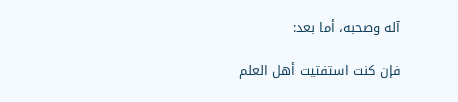آله وصحبه، أما بعد:

فإن كنت استفتيت أهل العلم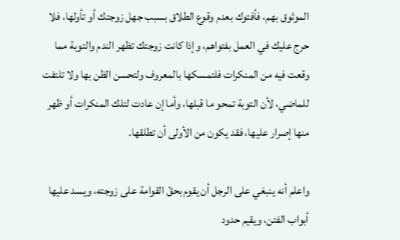الموثوق بهم، فأفتوك بعدم وقوع الطلاق بسبب جهل زوجتك أو تأولها، فلا حرج عليك في العمل بفتواهم، وإذا كانت زوجتك تظهر الندم والتوبة مما وقعت فيه من المنكرات فلتمسكها بالمعروف ولتحسن الظن بها ولا تلتفت للماضي، لأن التوبة تمحو ما قبلها، وأما إن عادت لتلك المنكرات أو ظهر منها إصرار عليها، فقد يكون من الأولى أن تطلقها.

واعلم أنه ينبغي على الرجل أن يقوم بحقّ القوامة على زوجته، ويسد عليها أبواب الفتن، ويقيم حدود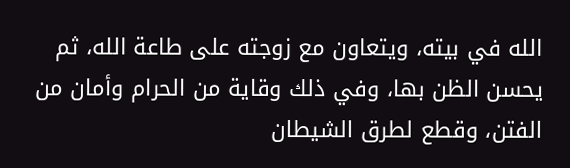الله في بيته، ويتعاون مع زوجته على طاعة الله، ثم يحسن الظن بها، وفي ذلك وقاية من الحرام وأمان من الفتن، وقطع لطرق الشيطان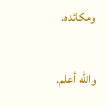ومكائده.

والله أعلم.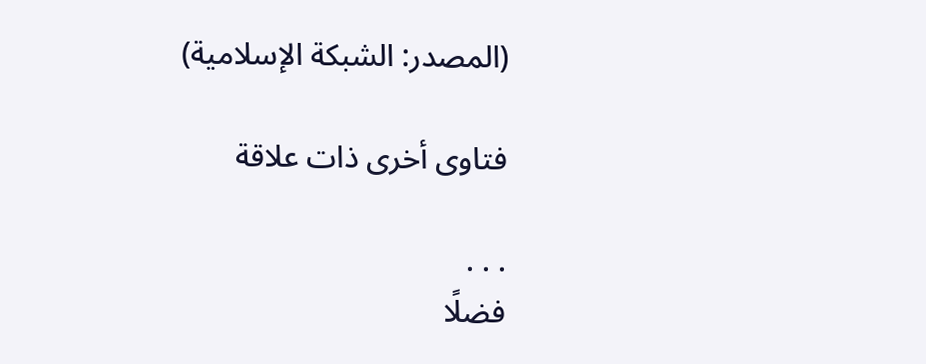(المصدر: الشبكة الإسلامية)

فتاوى أخرى ذات علاقة

. . .
فضلًا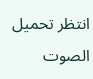انتظر تحميل الصوت